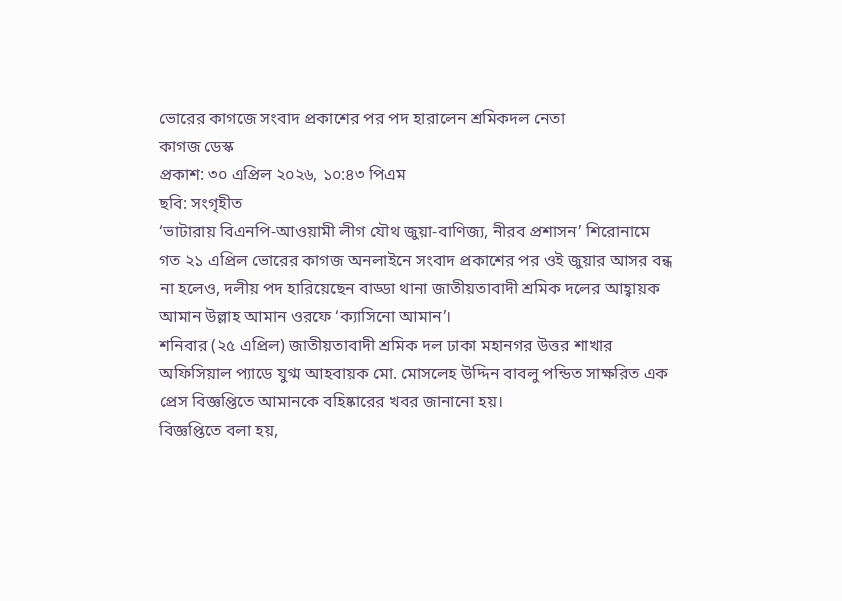ভোরের কাগজে সংবাদ প্রকাশের পর পদ হারালেন শ্রমিকদল নেতা
কাগজ ডেস্ক
প্রকাশ: ৩০ এপ্রিল ২০২৬, ১০:৪৩ পিএম
ছবি: সংগৃহীত
‘ভাটারায় বিএনপি-আওয়ামী লীগ যৌথ জুয়া-বাণিজ্য, নীরব প্রশাসন’ শিরোনামে গত ২১ এপ্রিল ভোরের কাগজ অনলাইনে সংবাদ প্রকাশের পর ওই জুয়ার আসর বন্ধ না হলেও, দলীয় পদ হারিয়েছেন বাড্ডা থানা জাতীয়তাবাদী শ্রমিক দলের আহ্বায়ক আমান উল্লাহ আমান ওরফে ‘ক্যাসিনো আমান’।
শনিবার (২৫ এপ্রিল) জাতীয়তাবাদী শ্রমিক দল ঢাকা মহানগর উত্তর শাখার অফিসিয়াল প্যাডে যুগ্ম আহবায়ক মো. মোসলেহ উদ্দিন বাবলু পন্ডিত সাক্ষরিত এক প্রেস বিজ্ঞপ্তিতে আমানকে বহিষ্কারের খবর জানানো হয়।
বিজ্ঞপ্তিতে বলা হয়,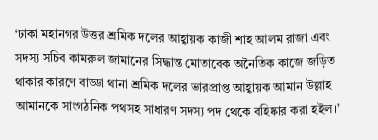‘ঢাকা মহানগর উত্তর শ্রমিক দলের আহ্বায়ক কাজী শাহ আলম রাজা এবং সদস্য সচিব কামরুল জামানের সিদ্ধান্ত মোতাবেক অনৈতিক কাজে জড়িত থাকার কারণে বাড্ডা থানা শ্রমিক দলের ভারপ্রাপ্ত আহ্বায়ক আমান উল্লাহ আমানকে সাংগঠনিক পথসহ সাধারণ সদস্য পদ থেকে বহিষ্কার করা হইল।’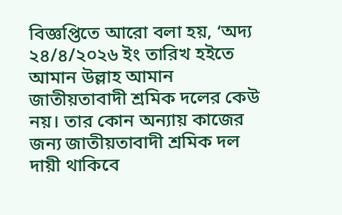বিজ্ঞপ্তিতে আরো বলা হয়, ‘অদ্য ২৪/৪/২০২৬ ইং তারিখ হইতে আমান উল্লাহ আমান জাতীয়তাবাদী শ্রমিক দলের কেউ নয়। তার কোন অন্যায় কাজের জন্য জাতীয়তাবাদী শ্রমিক দল দায়ী থাকিবে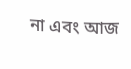না এবং আজ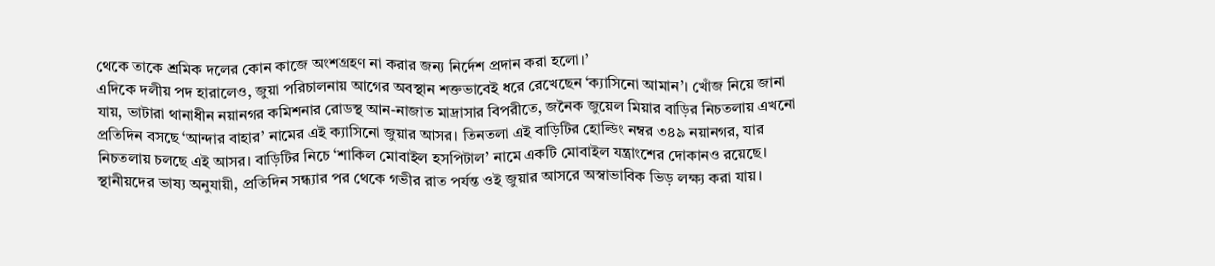থেকে তাকে শ্রমিক দলের কোন কাজে অংশগ্রহণ না করার জন্য নির্দেশ প্রদান করা হলো।’
এদিকে দলীয় পদ হারালেও, জুয়া পরিচালনায় আগের অবস্থান শক্তভাবেই ধরে রেখেছেন ‘ক্যাসিনো আমান’। খোঁজ নিয়ে জানা যায়, ভাটারা থানাধীন নয়ানগর কমিশনার রোডস্থ আন-নাজাত মাদ্রাসার বিপরীতে, জনৈক জুয়েল মিয়ার বাড়ির নিচতলায় এখনো প্রতিদিন বসছে ‘আন্দার বাহার’ নামের এই ক্যাসিনো জুয়ার আসর। তিনতলা এই বাড়িটির হোল্ডিং নম্বর ৩৪৯ নয়ানগর, যার নিচতলায় চলছে এই আসর। বাড়িটির নিচে ‘শাকিল মোবাইল হসপিটাল’ নামে একটি মোবাইল যন্ত্রাংশের দোকানও রয়েছে।
স্থানীয়দের ভাষ্য অনুযায়ী, প্রতিদিন সন্ধ্যার পর থেকে গভীর রাত পর্যন্ত ওই জুয়ার আসরে অস্বাভাবিক ভিড় লক্ষ্য করা যায়।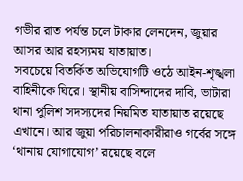গভীর রাত পর্যন্ত চলে টাকার লেনদেন, জুয়ার আসর আর রহস্যময় যাতায়াত।
সবচেয়ে বিতর্কিত অভিযোগটি ওঠে আইন-শৃঙ্খলা বাহিনীকে ঘিরে। স্থানীয় বাসিন্দাদের দাবি, ভাটারা থানা পুলিশ সদস্যদের নিয়মিত যাতায়াত রয়েছে এখানে। আর জুয়া পরিচালনাকারীরাও গর্বের সঙ্গে ‘থানায় যোগাযোগ’ রয়েছে বলে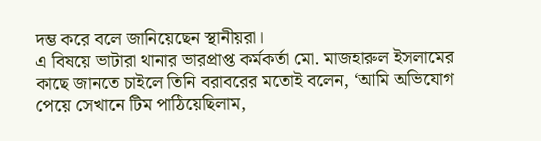দম্ভ করে বলে জানিয়েছেন স্থানীয়রা।
এ বিষয়ে ভাটারা থানার ভারপ্রাপ্ত কর্মকর্তা মো. মাজহারুল ইসলামের কাছে জানতে চাইলে তিনি বরাবরের মতোই বলেন, ‘আমি অভিযোগ পেয়ে সেখানে টিম পাঠিয়েছিলাম,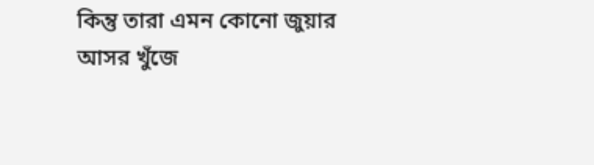কিন্তু তারা এমন কোনো জুয়ার আসর খুঁজে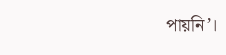পায়নি’।